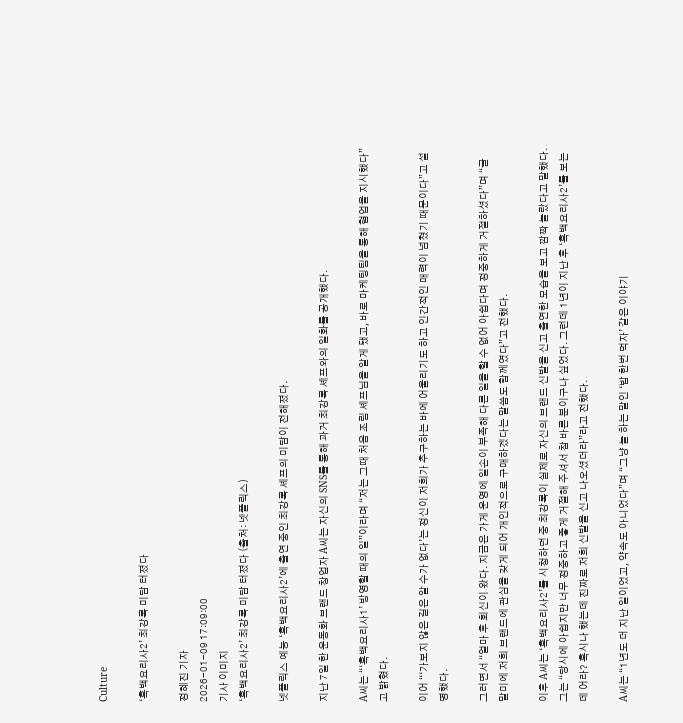Culture

‘흑백요리사2’ 최강록 미담 터졌다

정혜진 기자
2026-01-09 17:09:00
기사 이미지
‘흑백요리사2’ 최강록 미담 터졌다 (출처: 넷플릭스)

넷플릭스 예능 ‘흑백요리사2’에 출연 중인 최강록 셰프의 미담이 전해졌다.

지난 7일 한 운동화 브랜드 창업자 A씨는 자신의 SNS를 통해 과거 최강록 셰프와의 일화를 공개했다.

A씨는 “‘흑백요리사1’ 방영할 때의 일”이라며 “저는 그때 처음 조림 셰프님을 알게 됐고, 바로 마케팅팀을 통해 협업을 지시했다”고 밝혔다.

이어 “‘가보지 않은 길은 알 수가 없다’는 정신이 저희가 추구하는 바에 어울리기도 하고 인간적인 매력이 넘쳤기 때문이다”고 설명했다.

그러면서 “얼마 후 회신이 왔다. 지금은 가게 운영에 일손이 부족해 다른 일을 할 수 없어 아쉽다며 정중하게 거절하셨다”며 “글 말미에 저희 브랜드에 관심을 갖게 되어 개인적으로 구매하겠다는 말씀도 함께였다”고 전했다.

이후 A씨는 ‘흑백요리사2’를 시청하던 중 최강록이 실제로 자신의 브랜드 신발을 신고 출연한 모습을 보고 깜짝 놀랐다고 말했다. 그는 “당시에 아쉽지만 너무 정중하고 좋게 거절해 주셔서 참 바른 분이구나 싶었다. 그런데 1년이 지난 후 ‘흑백요리사2’를 보는데 어라? 혹시나 했는데 진짜로 저희 신발을 신고 나오셨더라”라고 전했다.

A씨는 “1년도 더 지난 일이었고, 약속도 아니었다”며 “그냥 늘 하는 말인 ‘밥 한번 먹자’ 같은 이야기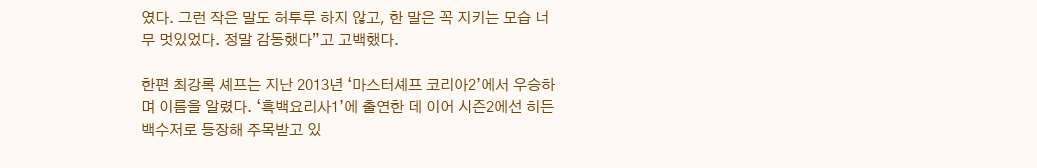였다. 그런 작은 말도 허투루 하지 않고, 한 말은 꼭 지키는 모습 너무 멋있었다. 정말 감동했다”고 고백했다.

한편 최강록 셰프는 지난 2013년 ‘마스터셰프 코리아2’에서 우승하며 이름을 알렸다. ‘흑백요리사1’에 출연한 데 이어 시즌2에선 히든 백수저로 등장해 주목받고 있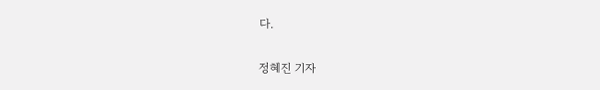다.

정혜진 기자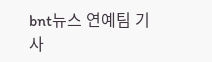bnt뉴스 연예팀 기사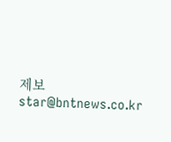제보 star@bntnews.co.kr